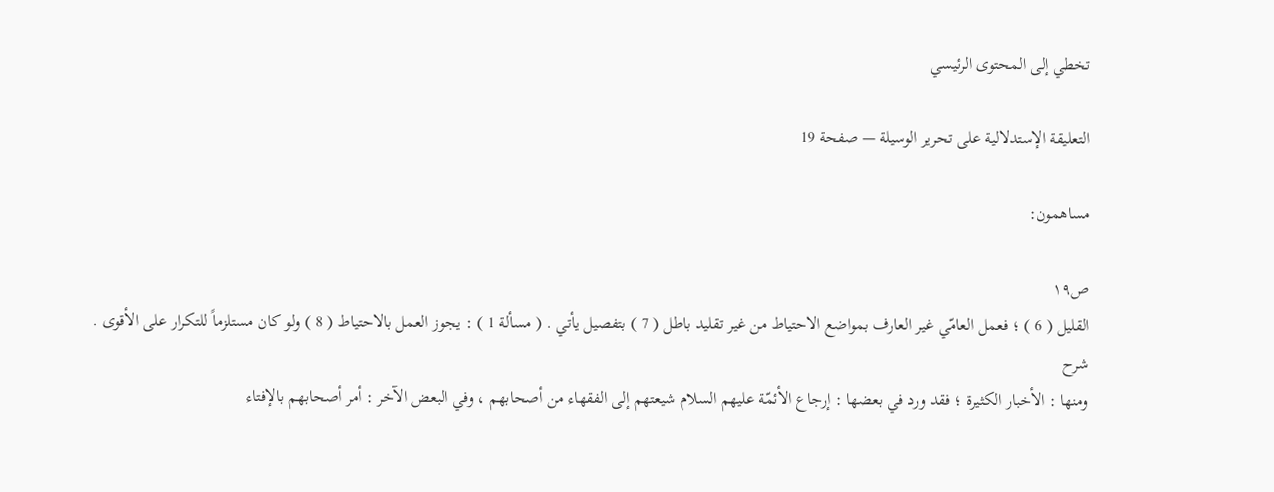تخطي إلى المحتوى الرئيسي

التعليقة الإستدلالية على تحرير الوسيلة — صفحة 19

مساهمون:

ص١٩
القليل ( 6 ) ؛ فعمل العامّي غير العارف بمواضع الاحتياط من غير تقليد باطل ( 7 ) بتفصيل يأتي . ( مسألة 1 ) : يجوز العمل بالاحتياط ( 8 ) ولو كان مستلزماً للتكرار على الأقوى .
شرح
ومنها : الأخبار الكثيرة ؛ فقد ورد في بعضها : إرجاع الأئمّة عليهم السلام شيعتهم إلى الفقهاء من أصحابهم ، وفي البعض الآخر : أمر أصحابهم بالإفتاء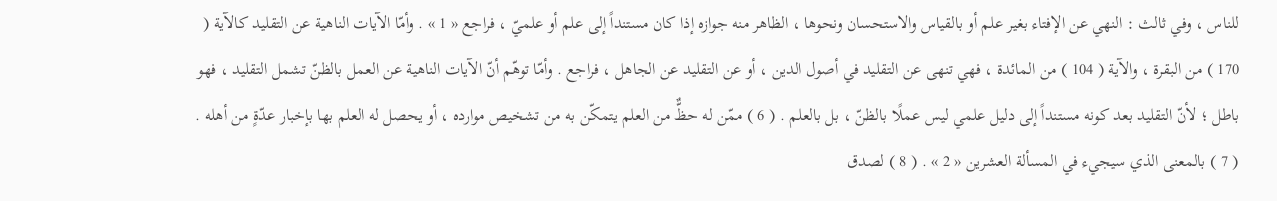للناس ، وفي ثالث : النهي عن الإفتاء بغير علم أو بالقياس والاستحسان ونحوها ، الظاهر منه جوازه إذا كان مستنداً إلى علم أو علميّ ، فراجع « 1 » . وأمّا الآيات الناهية عن التقليد كالآية ( 170 ) من البقرة ، والآية ( 104 ) من المائدة ، فهي تنهى عن التقليد في أصول الدين ، أو عن التقليد عن الجاهل ، فراجع . وأمّا توهّم أنّ الآيات الناهية عن العمل بالظنّ تشمل التقليد ، فهو باطل ؛ لأنّ التقليد بعد كونه مستنداً إلى دليل علمي ليس عملًا بالظنّ ، بل بالعلم . ( 6 ) ممّن له حظٌّ من العلم يتمكّن به من تشخيص موارده ، أو يحصل له العلم بها بإخبار عدّةٍ من أهله . ( 7 ) بالمعنى الذي سيجيء في المسألة العشرين « 2 » . ( 8 ) لصدق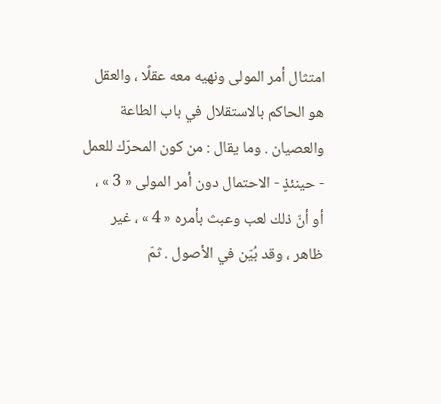امتثال أمر المولى ونهيه معه عقلًا ، والعقل هو الحاكم بالاستقلال في باب الطاعة والعصيان . وما يقال : من كون المحرّك للعمل - حينئذٍ - الاحتمال دون أمر المولى « 3 » ، أو أنّ ذلك لعب وعبث بأمره « 4 » ، غير ظاهر ، وقد بُيّن في الأصول . ثمّ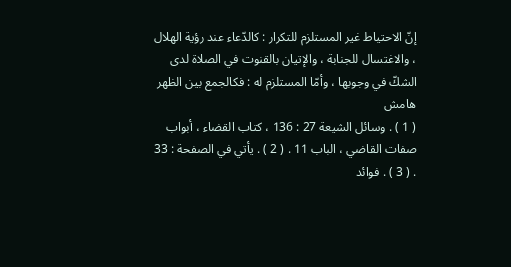إنّ الاحتياط غير المستلزم للتكرار : كالدّعاء عند رؤية الهلال ، والاغتسال للجنابة ، والإتيان بالقنوت في الصلاة لدى الشكّ في وجوبها ، وأمّا المستلزم له : فكالجمع بين الظهر
هامش
( 1 ) . وسائل الشيعة 27 : 136 ، كتاب القضاء ، أبواب صفات القاضي ، الباب 11 . ( 2 ) . يأتي في الصفحة : 33 . ( 3 ) . فوائد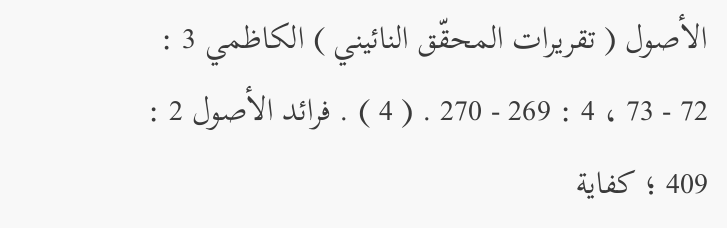الأصول ( تقريرات المحقّق النائيني ) الكاظمي 3 : 72 - 73 ، 4 : 269 - 270 . ( 4 ) . فرائد الأصول 2 : 409 ؛ كفاية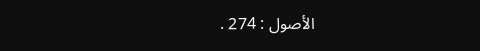الأصول : 274 .